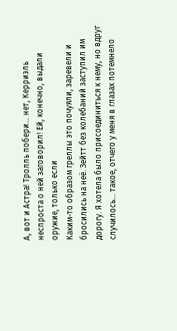А, вот и Астра! Тролль побери… нет, Керриэль неспроста о ней заговорил! Ей, конечно, выдали оружие, только если
Каким-то образом греллы это почуяли, заревели и бросились на неё. Зейтт без колебаний заступил им дорогу. Я хотела было присоединиться к нему, но вдруг случилось… такое, отчего у меня в глазах потемнело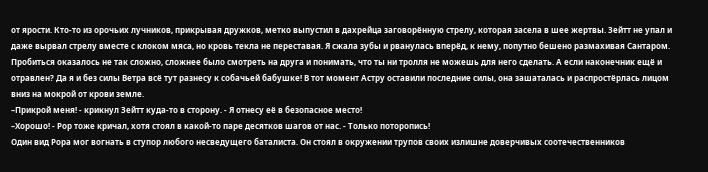от ярости. Кто-то из орочьих лучников, прикрывая дружков, метко выпустил в дахрейца заговорённую стрелу, которая засела в шее жертвы. Зейтт не упал и даже вырвал стрелу вместе с клоком мяса, но кровь текла не переставая. Я сжала зубы и рванулась вперёд, к нему, попутно бешено размахивая Сантаром. Пробиться оказалось не так сложно, сложнее было смотреть на друга и понимать, что ты ни тролля не можешь для него сделать. А если наконечник ещё и отравлен? Да я и без силы Ветра всё тут разнесу к собачьей бабушке! В тот момент Астру оставили последние силы, она зашаталась и распростёрлась лицом вниз на мокрой от крови земле.
–Прикрой меня! - крикнул Зейтт куда-то в сторону. - Я отнесу её в безопасное место!
–Хорошо! - Рор тоже кричал, хотя стоял в какой-то паре десятков шагов от нас. - Только поторопись!
Один вид Рора мог вогнать в ступор любого несведущего баталиста. Он стоял в окружении трупов своих излишне доверчивых соотечественников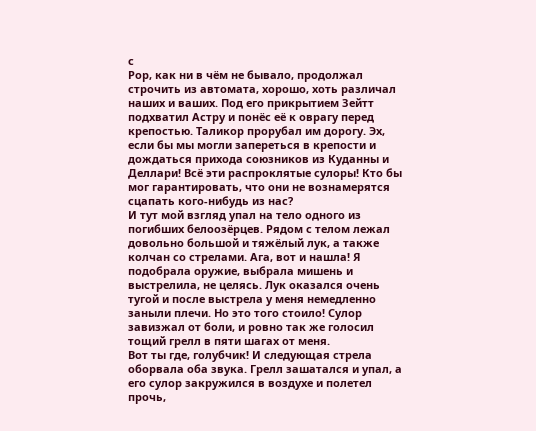с
Рор, как ни в чём не бывало, продолжал строчить из автомата, хорошо, хоть различал наших и ваших. Под его прикрытием Зейтт подхватил Астру и понёс её к оврагу перед крепостью. Таликор прорубал им дорогу. Эх, если бы мы могли запереться в крепости и дождаться прихода союзников из Куданны и Деллари! Всё эти распроклятые сулоры! Кто бы мог гарантировать, что они не вознамерятся сцапать кого-нибудь из нас?
И тут мой взгляд упал на тело одного из погибших белоозёрцев. Рядом с телом лежал довольно большой и тяжёлый лук, а также колчан со стрелами. Ага, вот и нашла! Я подобрала оружие, выбрала мишень и выстрелила, не целясь. Лук оказался очень тугой и после выстрела у меня немедленно заныли плечи. Но это того стоило! Сулор завизжал от боли, и ровно так же голосил тощий грелл в пяти шагах от меня.
Вот ты где, голубчик! И следующая стрела оборвала оба звука. Грелл зашатался и упал, а его сулор закружился в воздухе и полетел прочь,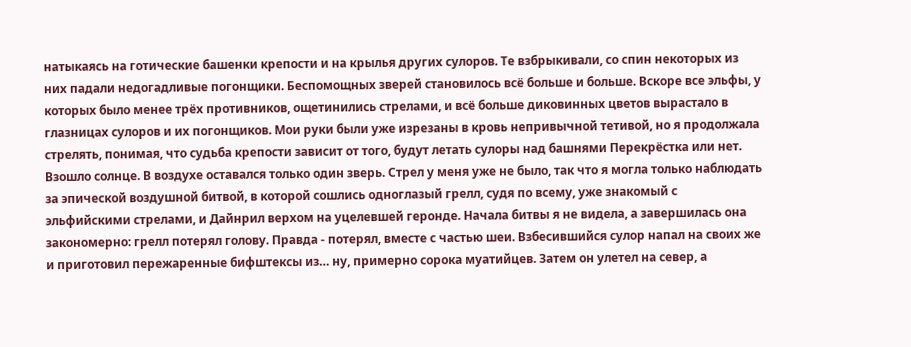натыкаясь на готические башенки крепости и на крылья других сулоров. Те взбрыкивали, со спин некоторых из них падали недогадливые погонщики. Беспомощных зверей становилось всё больше и больше. Вскоре все эльфы, у которых было менее трёх противников, ощетинились стрелами, и всё больше диковинных цветов вырастало в глазницах сулоров и их погонщиков. Мои руки были уже изрезаны в кровь непривычной тетивой, но я продолжала стрелять, понимая, что судьба крепости зависит от того, будут летать сулоры над башнями Перекрёстка или нет.
Взошло солнце. В воздухе оставался только один зверь. Стрел у меня уже не было, так что я могла только наблюдать за эпической воздушной битвой, в которой сошлись одноглазый грелл, судя по всему, уже знакомый с эльфийскими стрелами, и Дайнрил верхом на уцелевшей геронде. Начала битвы я не видела, а завершилась она закономерно: грелл потерял голову. Правда - потерял, вместе с частью шеи. Взбесившийся сулор напал на своих же и приготовил пережаренные бифштексы из… ну, примерно сорока муатийцев. Затем он улетел на север, а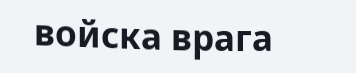войска врага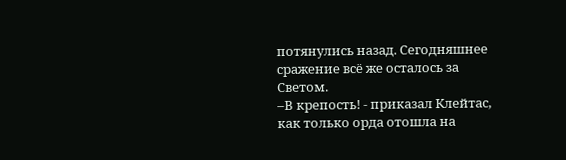потянулись назад. Сегодняшнее сражение всё же осталось за Светом.
–В крепость! - приказал Клейтас, как только орда отошла на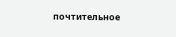почтительное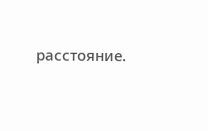расстояние.